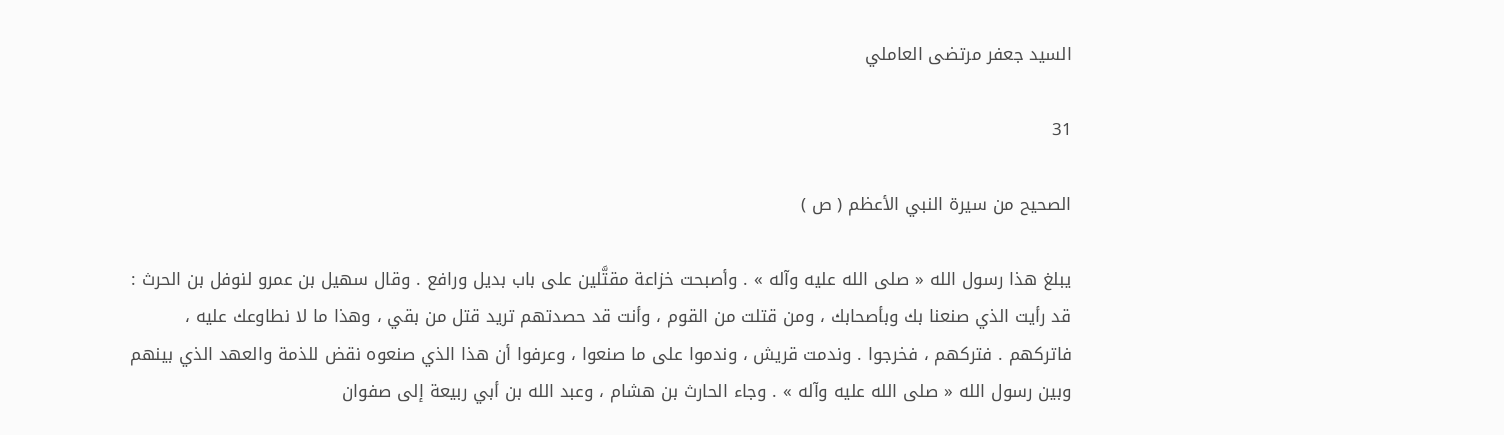السيد جعفر مرتضى العاملي

31

الصحيح من سيرة النبي الأعظم ( ص )

يبلغ هذا رسول الله « صلى الله عليه وآله » . وأصبحت خزاعة مقتَّلين على باب بديل ورافع . وقال سهيل بن عمرو لنوفل بن الحرث : قد رأيت الذي صنعنا بك وبأصحابك ، ومن قتلت من القوم ، وأنت قد حصدتهم تريد قتل من بقي ، وهذا ما لا نطاوعك عليه ، فاتركهم . فتركهم ، فخرجوا . وندمت قريش ، وندموا على ما صنعوا ، وعرفوا أن هذا الذي صنعوه نقض للذمة والعهد الذي بينهم وبين رسول الله « صلى الله عليه وآله » . وجاء الحارث بن هشام ، وعبد الله بن أبي ربيعة إلى صفوان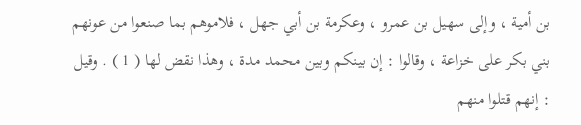بن أمية ، وإلى سهيل بن عمرو ، وعكرمة بن أبي جهل ، فلاموهم بما صنعوا من عونهم بني بكر على خزاعة ، وقالوا : إن بينكم وبين محمد مدة ، وهذا نقض لها ( 1 ) . وقيل : إنهم قتلوا منهم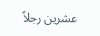عشرين رجلاً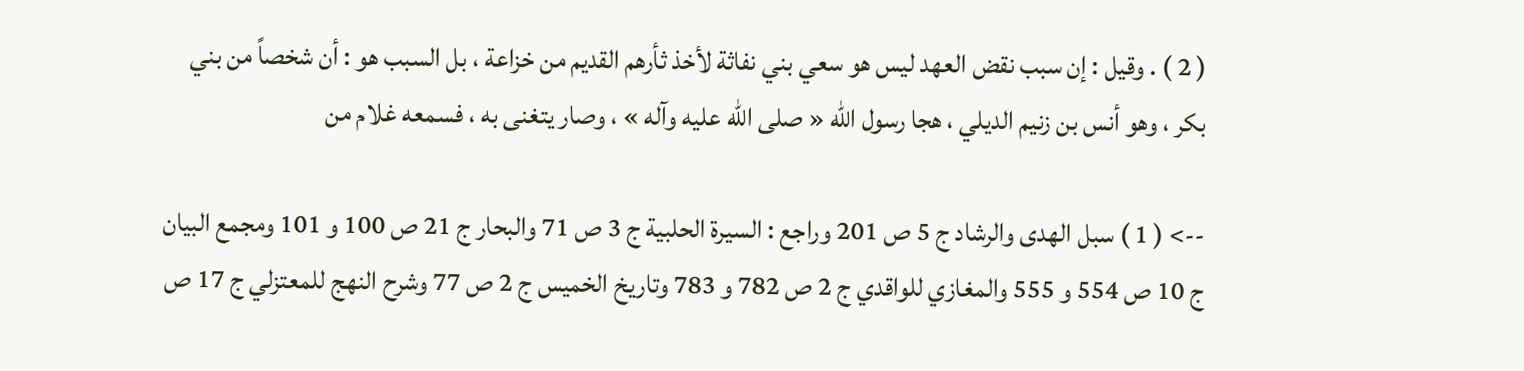( 2 ) . وقيل : إن سبب نقض العهد ليس هو سعي بني نفاثة لأخذ ثأرهم القديم من خزاعة ، بل السبب هو : أن شخصاً من بني بكر ، وهو أنس بن زنيم الديلي ، هجا رسول الله « صلى الله عليه وآله » ، وصار يتغنى به ، فسمعه غلام من

--> ( 1 ) سبل الهدى والرشاد ج 5 ص 201 وراجع : السيرة الحلبية ج 3 ص 71 والبحار ج 21 ص 100 و 101 ومجمع البيان ج 10 ص 554 و 555 والمغازي للواقدي ج 2 ص 782 و 783 وتاريخ الخميس ج 2 ص 77 وشرح النهج للمعتزلي ج 17 ص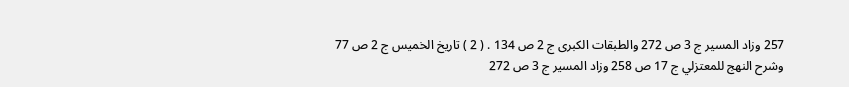257 وزاد المسير ج 3 ص 272 والطبقات الكبرى ج 2 ص 134 . ( 2 ) تاريخ الخميس ج 2 ص 77 وشرح النهج للمعتزلي ج 17 ص 258 وزاد المسير ج 3 ص 272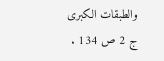والطبقات الكبرى ج 2 ص 134 .